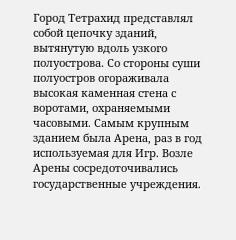Город Тетрахид представлял собой цепочку зданий, вытянутую вдоль узкого полуострова. Со стороны суши полуостров огораживала высокая каменная стена с воротами, охраняемыми часовыми. Самым крупным зданием была Арена, раз в год используемая для Игр. Возле Арены сосредоточивались государственные учреждения.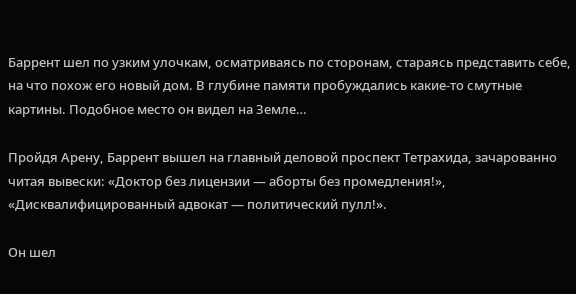Баррент шел по узким улочкам, осматриваясь по сторонам, стараясь представить себе, на что похож его новый дом. В глубине памяти пробуждались какие-то смутные картины. Подобное место он видел на Земле…

Пройдя Арену, Баррент вышел на главный деловой проспект Тетрахида, зачарованно читая вывески: «Доктор без лицензии — аборты без промедления!», «Дисквалифицированный адвокат — политический пулл!».

Он шел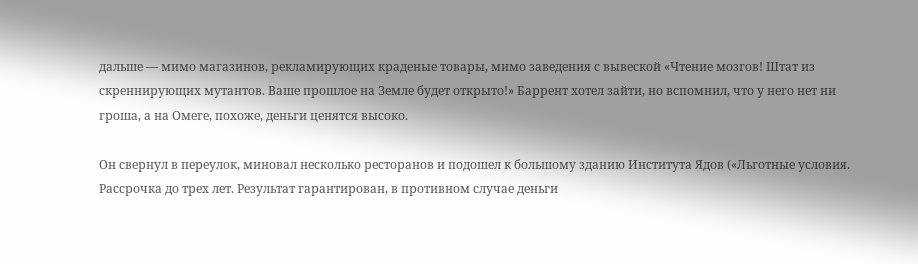дальше — мимо магазинов, рекламирующих краденые товары, мимо заведения с вывеской «Чтение мозгов! Штат из скреннирующих мутантов. Ваше прошлое на Земле будет открыто!» Баррент хотел зайти, но вспомнил, что у него нет ни гроша, а на Омеге, похоже, деньги ценятся высоко.

Он свернул в переулок, миновал несколько ресторанов и подошел к большому зданию Института Ядов («Льготные условия. Рассрочка до трех лет. Результат гарантирован, в противном случае деньги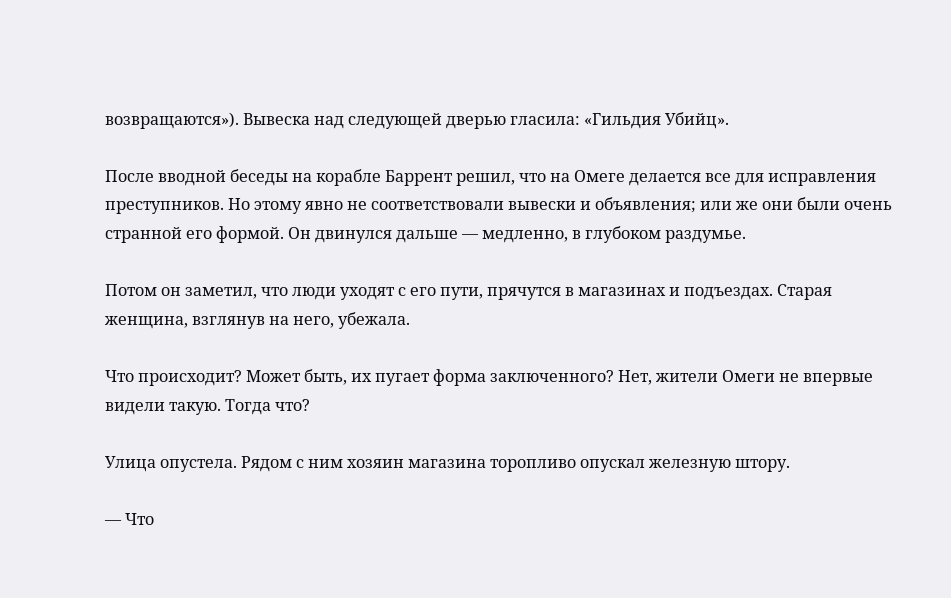возвращаются»). Вывеска над следующей дверью гласила: «Гильдия Убийц».

После вводной беседы на корабле Баррент решил, что на Омеге делается все для исправления преступников. Но этому явно не соответствовали вывески и объявления; или же они были очень странной его формой. Он двинулся дальше — медленно, в глубоком раздумье.

Потом он заметил, что люди уходят с его пути, прячутся в магазинах и подъездах. Старая женщина, взглянув на него, убежала.

Что происходит? Может быть, их пугает форма заключенного? Нет, жители Омеги не впервые видели такую. Тогда что?

Улица опустела. Рядом с ним хозяин магазина торопливо опускал железную штору.

— Что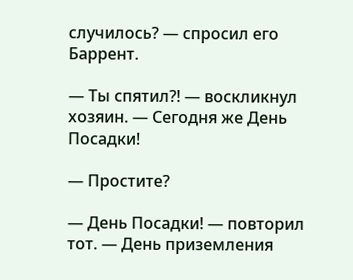случилось? — спросил его Баррент.

— Ты спятил?! — воскликнул хозяин. — Сегодня же День Посадки!

— Простите?

— День Посадки! — повторил тот. — День приземления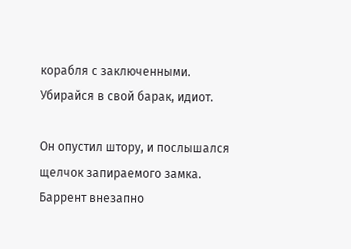корабля с заключенными. Убирайся в свой барак, идиот.

Он опустил штору, и послышался щелчок запираемого замка. Баррент внезапно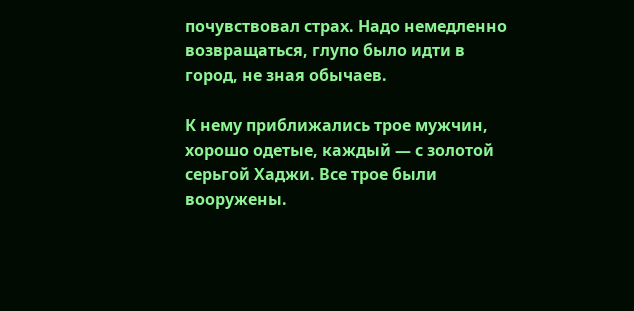почувствовал страх. Надо немедленно возвращаться, глупо было идти в город, не зная обычаев.

К нему приближались трое мужчин, хорошо одетые, каждый — с золотой серьгой Хаджи. Все трое были вооружены.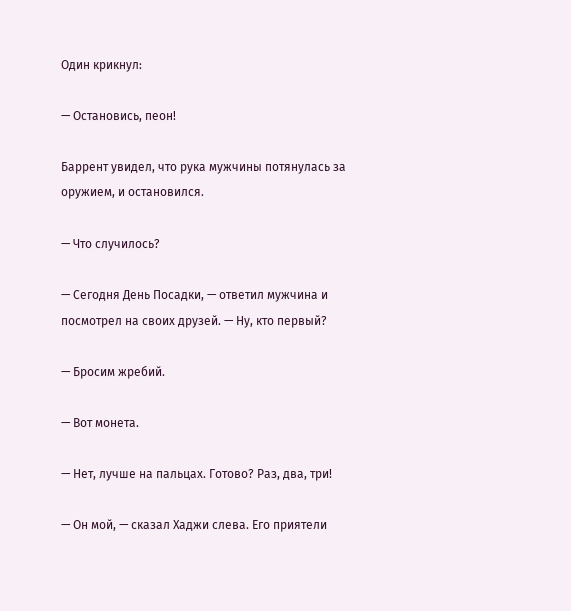Один крикнул:

— Остановись, пеон!

Баррент увидел, что рука мужчины потянулась за оружием, и остановился.

— Что случилось?

— Сегодня День Посадки, — ответил мужчина и посмотрел на своих друзей. — Ну, кто первый?

— Бросим жребий.

— Вот монета.

— Нет, лучше на пальцах. Готово? Раз, два, три!

— Он мой, — сказал Хаджи слева. Его приятели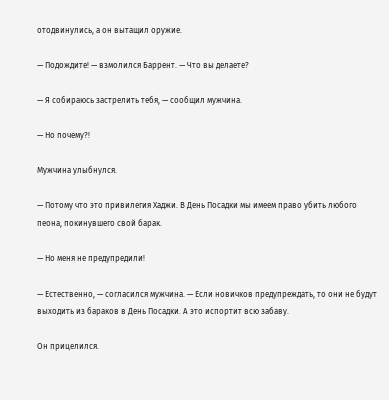отодвинулись, а он вытащил оружие.

— Подождите! — взмолился Баррент. — Что вы делаете?

— Я собираюсь застрелить тебя, — сообщил мужчина.

— Но почему?!

Мужчина улыбнулся.

— Потому что это привилегия Хаджи. В День Посадки мы имеем право убить любого пеона, покинувшего свой барак.

— Но меня не предупредили!

— Естественно, — согласился мужчина. — Если новичков предупреждать, то они не будут выходить из бараков в День Посадки. А это испортит всю забаву.

Он прицелился.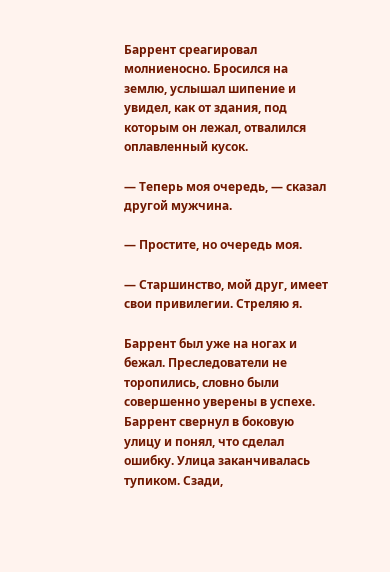Баррент среагировал молниеносно. Бросился на землю, услышал шипение и увидел, как от здания, под которым он лежал, отвалился оплавленный кусок.

— Теперь моя очередь, — сказал другой мужчина.

— Простите, но очередь моя.

— Старшинство, мой друг, имеет свои привилегии. Стреляю я.

Баррент был уже на ногах и бежал. Преследователи не торопились, словно были совершенно уверены в успехе. Баррент свернул в боковую улицу и понял, что сделал ошибку. Улица заканчивалась тупиком. Сзади,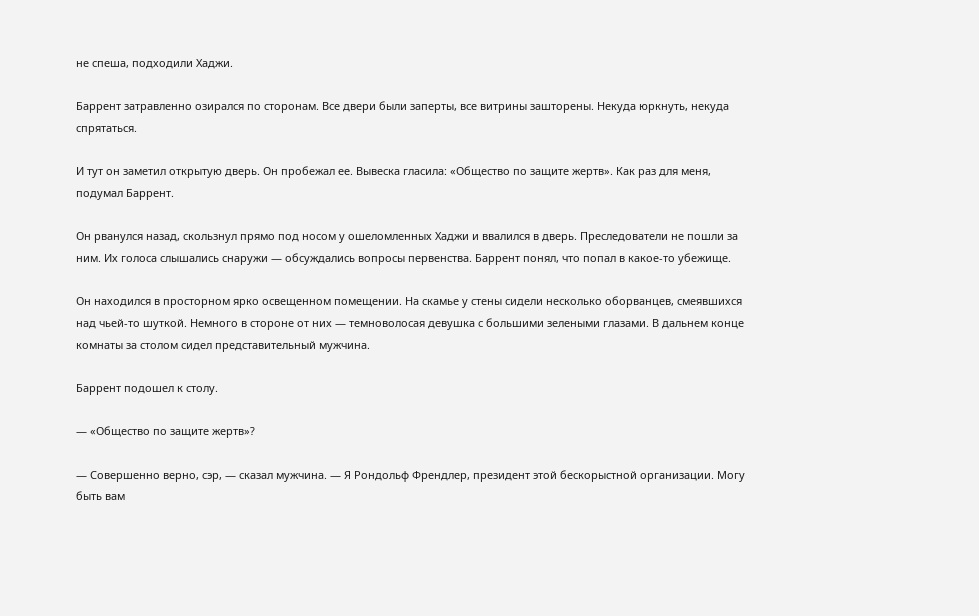не спеша, подходили Хаджи.

Баррент затравленно озирался по сторонам. Все двери были заперты, все витрины зашторены. Некуда юркнуть, некуда спрятаться.

И тут он заметил открытую дверь. Он пробежал ее. Вывеска гласила: «Общество по защите жертв». Как раз для меня, подумал Баррент.

Он рванулся назад, скользнул прямо под носом у ошеломленных Хаджи и ввалился в дверь. Преследователи не пошли за ним. Их голоса слышались снаружи — обсуждались вопросы первенства. Баррент понял, что попал в какое-то убежище.

Он находился в просторном ярко освещенном помещении. На скамье у стены сидели несколько оборванцев, смеявшихся над чьей-то шуткой. Немного в стороне от них — темноволосая девушка с большими зелеными глазами. В дальнем конце комнаты за столом сидел представительный мужчина.

Баррент подошел к столу.

— «Общество по защите жертв»?

— Совершенно верно, сэр, — сказал мужчина. — Я Рондольф Френдлер, президент этой бескорыстной организации. Могу быть вам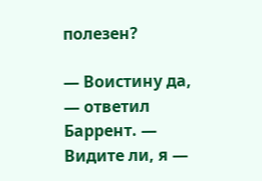полезен?

— Воистину да, — ответил Баррент. — Видите ли, я —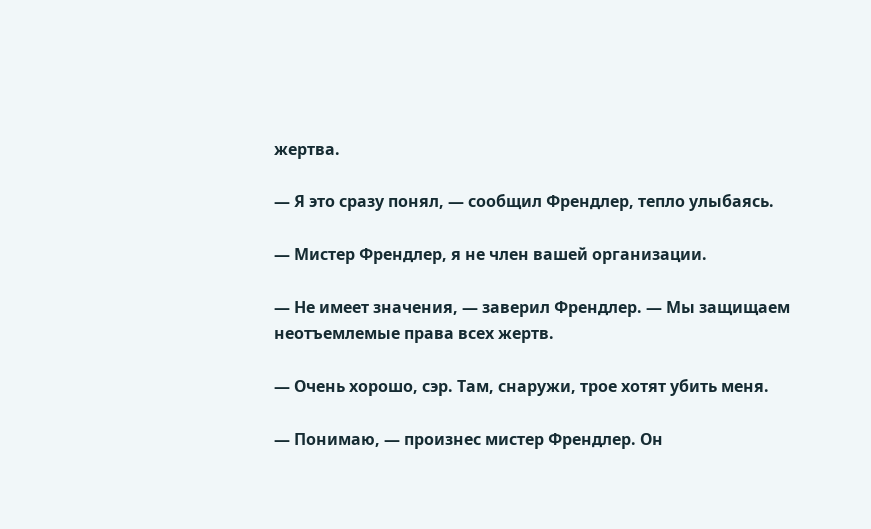жертва.

— Я это сразу понял, — сообщил Френдлер, тепло улыбаясь.

— Мистер Френдлер, я не член вашей организации.

— Не имеет значения, — заверил Френдлер. — Мы защищаем неотъемлемые права всех жертв.

— Очень хорошо, сэр. Там, снаружи, трое хотят убить меня.

— Понимаю, — произнес мистер Френдлер. Он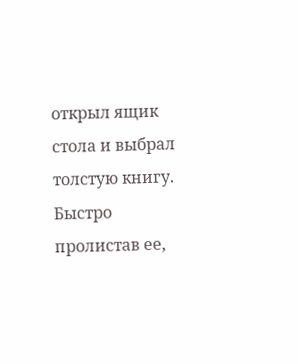открыл ящик стола и выбрал толстую книгу. Быстро пролистав ее,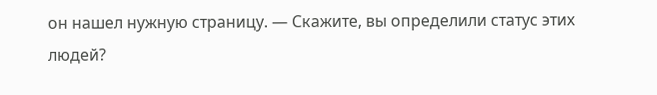он нашел нужную страницу. — Скажите, вы определили статус этих людей?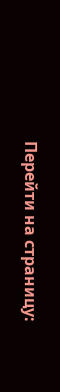Перейти на страницу: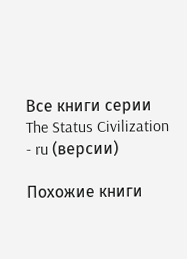Все книги серии The Status Civilization - ru (версии)

Похожие книги